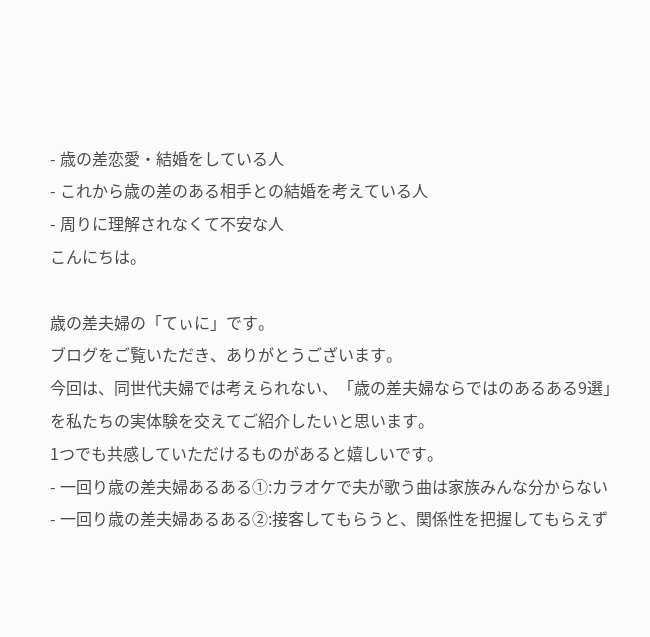- 歳の差恋愛・結婚をしている人
- これから歳の差のある相手との結婚を考えている人
- 周りに理解されなくて不安な人
こんにちは。

歳の差夫婦の「てぃに」です。
ブログをご覧いただき、ありがとうございます。
今回は、同世代夫婦では考えられない、「歳の差夫婦ならではのあるある9選」を私たちの実体験を交えてご紹介したいと思います。
1つでも共感していただけるものがあると嬉しいです。
- 一回り歳の差夫婦あるある①:カラオケで夫が歌う曲は家族みんな分からない
- 一回り歳の差夫婦あるある②:接客してもらうと、関係性を把握してもらえず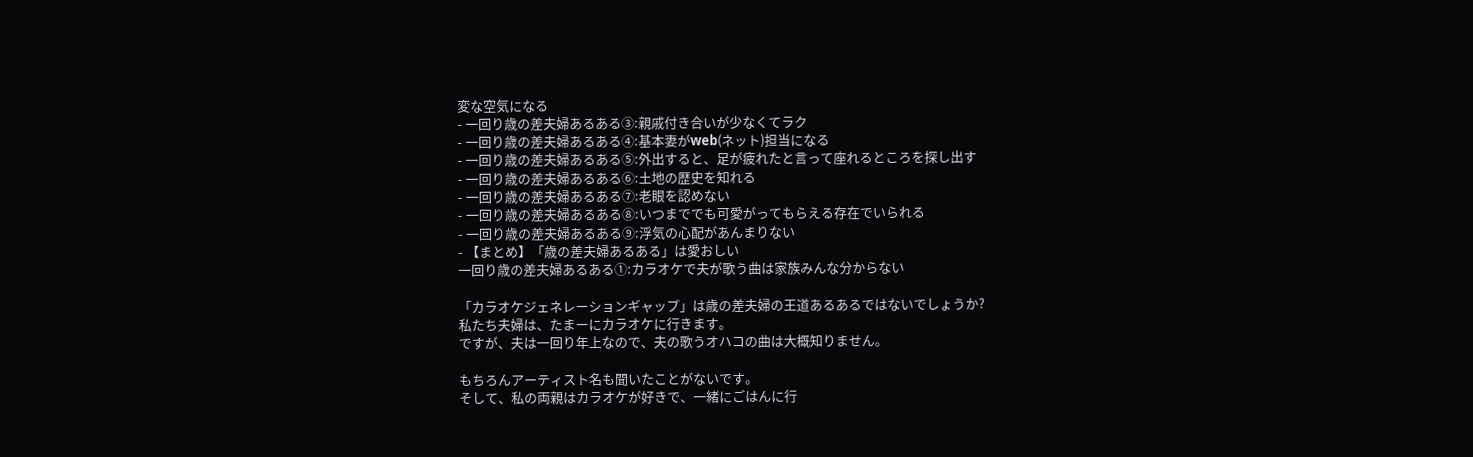変な空気になる
- 一回り歳の差夫婦あるある③:親戚付き合いが少なくてラク
- 一回り歳の差夫婦あるある④:基本妻がweb(ネット)担当になる
- 一回り歳の差夫婦あるある⑤:外出すると、足が疲れたと言って座れるところを探し出す
- 一回り歳の差夫婦あるある⑥:土地の歴史を知れる
- 一回り歳の差夫婦あるある⑦:老眼を認めない
- 一回り歳の差夫婦あるある⑧:いつまででも可愛がってもらえる存在でいられる
- 一回り歳の差夫婦あるある⑨:浮気の心配があんまりない
- 【まとめ】「歳の差夫婦あるある」は愛おしい
一回り歳の差夫婦あるある①:カラオケで夫が歌う曲は家族みんな分からない

「カラオケジェネレーションギャップ」は歳の差夫婦の王道あるあるではないでしょうか?
私たち夫婦は、たまーにカラオケに行きます。
ですが、夫は一回り年上なので、夫の歌うオハコの曲は大概知りません。

もちろんアーティスト名も聞いたことがないです。
そして、私の両親はカラオケが好きで、一緒にごはんに行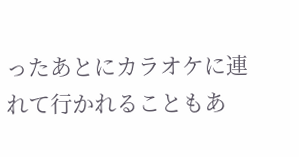ったあとにカラオケに連れて行かれることもあ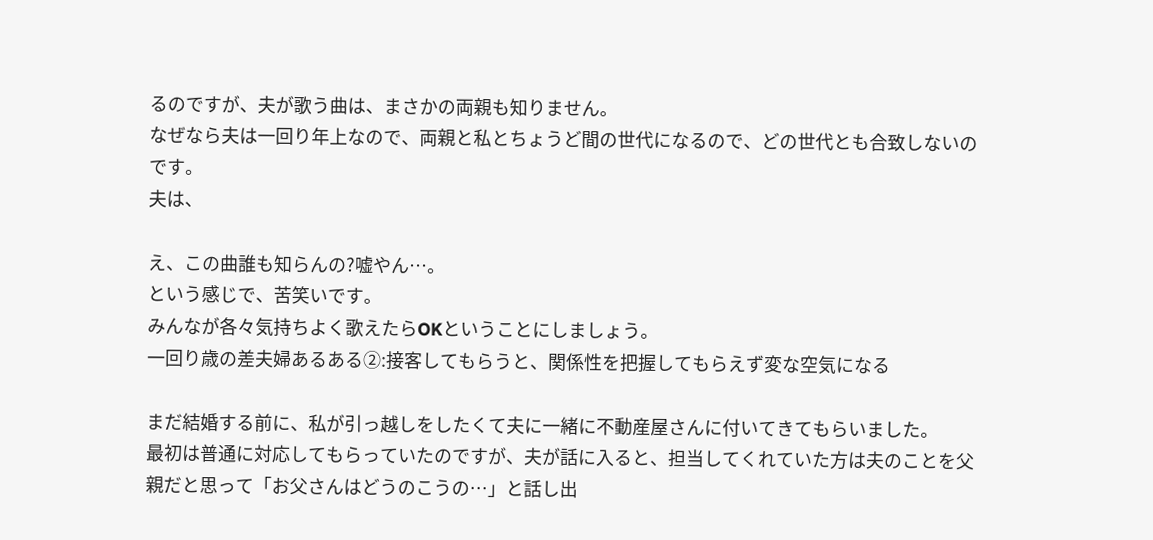るのですが、夫が歌う曲は、まさかの両親も知りません。
なぜなら夫は一回り年上なので、両親と私とちょうど間の世代になるので、どの世代とも合致しないのです。
夫は、

え、この曲誰も知らんの?嘘やん…。
という感じで、苦笑いです。
みんなが各々気持ちよく歌えたらOKということにしましょう。
一回り歳の差夫婦あるある②:接客してもらうと、関係性を把握してもらえず変な空気になる

まだ結婚する前に、私が引っ越しをしたくて夫に一緒に不動産屋さんに付いてきてもらいました。
最初は普通に対応してもらっていたのですが、夫が話に入ると、担当してくれていた方は夫のことを父親だと思って「お父さんはどうのこうの…」と話し出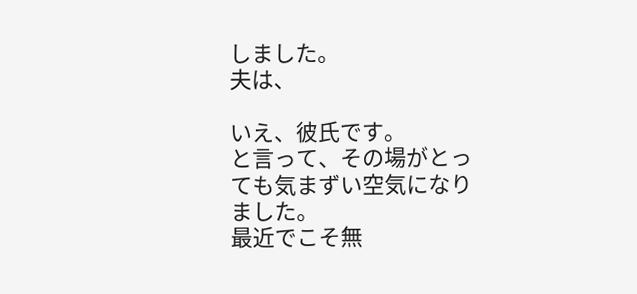しました。
夫は、

いえ、彼氏です。
と言って、その場がとっても気まずい空気になりました。
最近でこそ無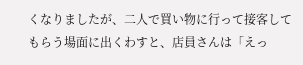くなりましたが、二人で買い物に行って接客してもらう場面に出くわすと、店員さんは「えっ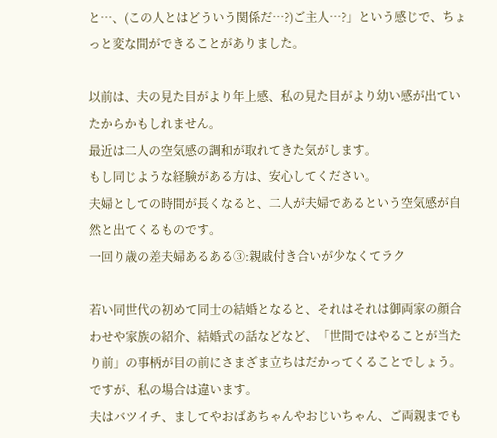と…、(この人とはどういう関係だ…?)ご主人…?」という感じで、ちょっと変な間ができることがありました。

以前は、夫の見た目がより年上感、私の見た目がより幼い感が出ていたからかもしれません。
最近は二人の空気感の調和が取れてきた気がします。
もし同じような経験がある方は、安心してください。
夫婦としての時間が長くなると、二人が夫婦であるという空気感が自然と出てくるものです。
一回り歳の差夫婦あるある③:親戚付き合いが少なくてラク

若い同世代の初めて同士の結婚となると、それはそれは御両家の顔合わせや家族の紹介、結婚式の話などなど、「世間ではやることが当たり前」の事柄が目の前にさまざま立ちはだかってくることでしょう。
ですが、私の場合は違います。
夫はバツイチ、ましてやおばあちゃんやおじいちゃん、ご両親までも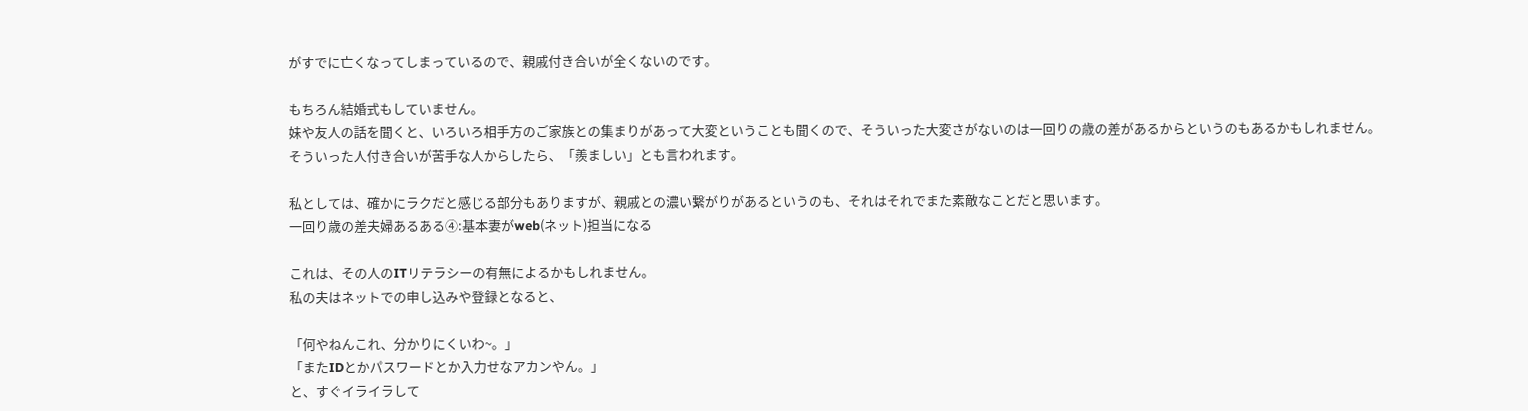がすでに亡くなってしまっているので、親戚付き合いが全くないのです。

もちろん結婚式もしていません。
妹や友人の話を聞くと、いろいろ相手方のご家族との集まりがあって大変ということも聞くので、そういった大変さがないのは一回りの歳の差があるからというのもあるかもしれません。
そういった人付き合いが苦手な人からしたら、「羨ましい」とも言われます。

私としては、確かにラクだと感じる部分もありますが、親戚との濃い繋がりがあるというのも、それはそれでまた素敵なことだと思います。
一回り歳の差夫婦あるある④:基本妻がweb(ネット)担当になる

これは、その人のITリテラシーの有無によるかもしれません。
私の夫はネットでの申し込みや登録となると、

「何やねんこれ、分かりにくいわ~。」
「またIDとかパスワードとか入力せなアカンやん。」
と、すぐイライラして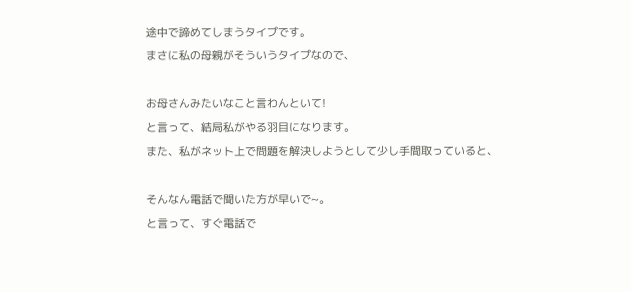途中で諦めてしまうタイプです。
まさに私の母親がそういうタイプなので、

お母さんみたいなこと言わんといて!
と言って、結局私がやる羽目になります。
また、私がネット上で問題を解決しようとして少し手間取っていると、

そんなん電話で聞いた方が早いで~。
と言って、すぐ電話で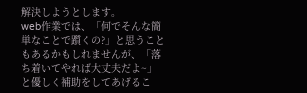解決しようとします。
web作業では、「何でそんな簡単なことで躓くの?」と思うこともあるかもしれませんが、「落ち着いてやれば大丈夫だよ~」と優しく補助をしてあげるこ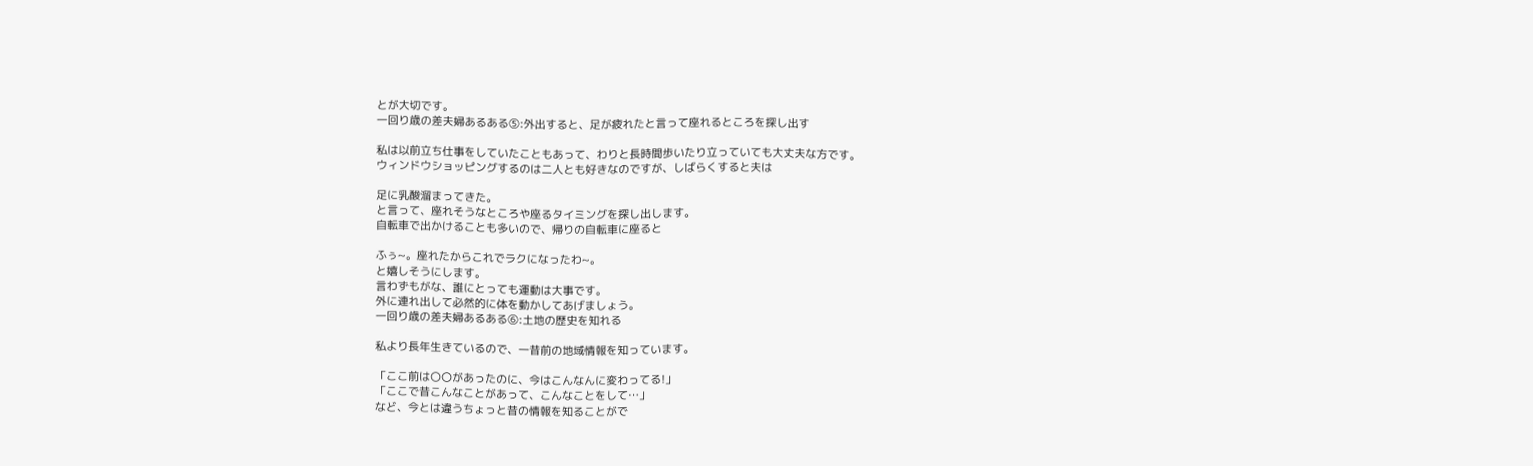とが大切です。
一回り歳の差夫婦あるある⑤:外出すると、足が疲れたと言って座れるところを探し出す

私は以前立ち仕事をしていたこともあって、わりと長時間歩いたり立っていても大丈夫な方です。
ウィンドウショッピングするのは二人とも好きなのですが、しばらくすると夫は

足に乳酸溜まってきた。
と言って、座れそうなところや座るタイミングを探し出します。
自転車で出かけることも多いので、帰りの自転車に座ると

ふぅ~。座れたからこれでラクになったわ~。
と嬉しそうにします。
言わずもがな、誰にとっても運動は大事です。
外に連れ出して必然的に体を動かしてあげましょう。
一回り歳の差夫婦あるある⑥:土地の歴史を知れる

私より長年生きているので、一昔前の地域情報を知っています。

「ここ前は〇〇があったのに、今はこんなんに変わってる!」
「ここで昔こんなことがあって、こんなことをして…」
など、今とは違うちょっと昔の情報を知ることがで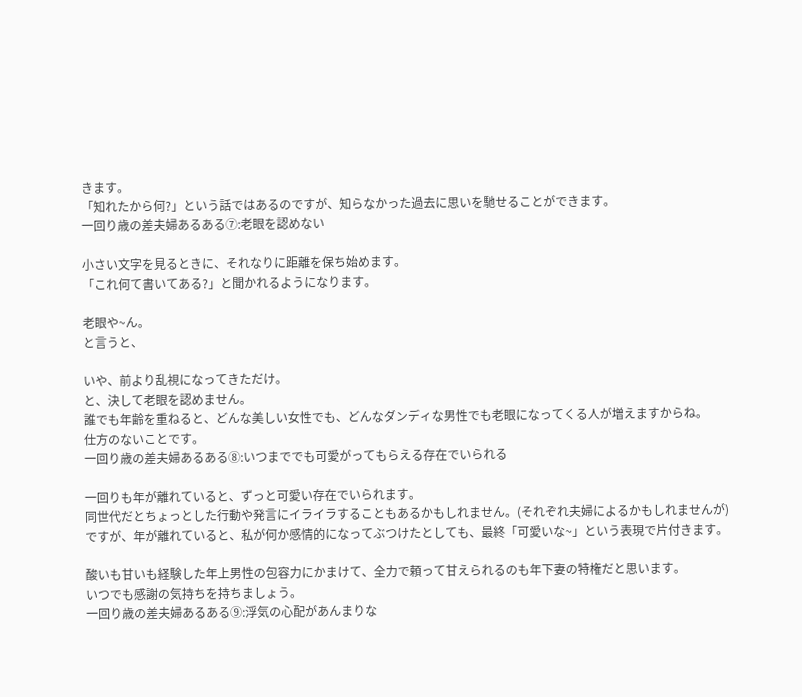きます。
「知れたから何?」という話ではあるのですが、知らなかった過去に思いを馳せることができます。
一回り歳の差夫婦あるある⑦:老眼を認めない

小さい文字を見るときに、それなりに距離を保ち始めます。
「これ何て書いてある?」と聞かれるようになります。

老眼や~ん。
と言うと、

いや、前より乱視になってきただけ。
と、決して老眼を認めません。
誰でも年齢を重ねると、どんな美しい女性でも、どんなダンディな男性でも老眼になってくる人が増えますからね。
仕方のないことです。
一回り歳の差夫婦あるある⑧:いつまででも可愛がってもらえる存在でいられる

一回りも年が離れていると、ずっと可愛い存在でいられます。
同世代だとちょっとした行動や発言にイライラすることもあるかもしれません。(それぞれ夫婦によるかもしれませんが)
ですが、年が離れていると、私が何か感情的になってぶつけたとしても、最終「可愛いな~」という表現で片付きます。

酸いも甘いも経験した年上男性の包容力にかまけて、全力で頼って甘えられるのも年下妻の特権だと思います。
いつでも感謝の気持ちを持ちましょう。
一回り歳の差夫婦あるある⑨:浮気の心配があんまりな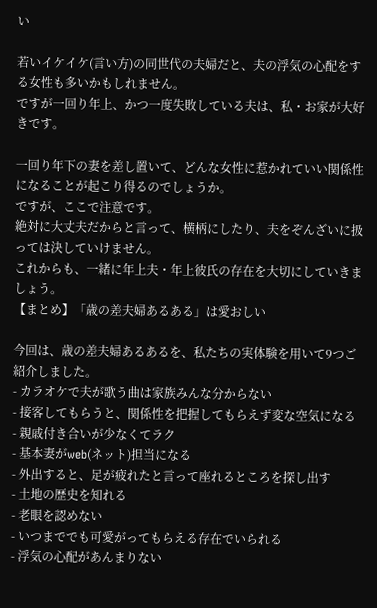い

若いイケイケ(言い方)の同世代の夫婦だと、夫の浮気の心配をする女性も多いかもしれません。
ですが一回り年上、かつ一度失敗している夫は、私・お家が大好きです。

一回り年下の妻を差し置いて、どんな女性に惹かれていい関係性になることが起こり得るのでしょうか。
ですが、ここで注意です。
絶対に大丈夫だからと言って、横柄にしたり、夫をぞんざいに扱っては決していけません。
これからも、一緒に年上夫・年上彼氏の存在を大切にしていきましょう。
【まとめ】「歳の差夫婦あるある」は愛おしい

今回は、歳の差夫婦あるあるを、私たちの実体験を用いて9つご紹介しました。
- カラオケで夫が歌う曲は家族みんな分からない
- 接客してもらうと、関係性を把握してもらえず変な空気になる
- 親戚付き合いが少なくてラク
- 基本妻がweb(ネット)担当になる
- 外出すると、足が疲れたと言って座れるところを探し出す
- 土地の歴史を知れる
- 老眼を認めない
- いつまででも可愛がってもらえる存在でいられる
- 浮気の心配があんまりない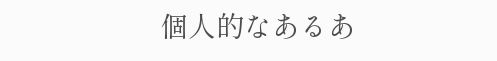個人的なあるあ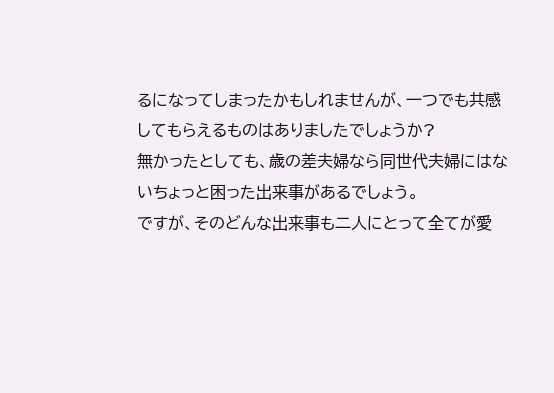るになってしまったかもしれませんが、一つでも共感してもらえるものはありましたでしょうか?
無かったとしても、歳の差夫婦なら同世代夫婦にはないちょっと困った出来事があるでしょう。
ですが、そのどんな出来事も二人にとって全てが愛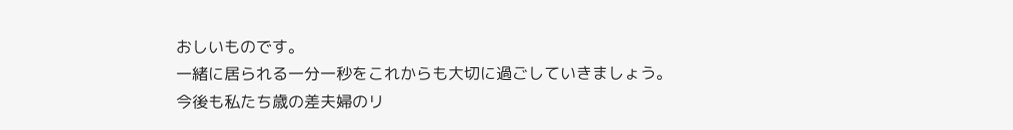おしいものです。
一緒に居られる一分一秒をこれからも大切に過ごしていきましょう。
今後も私たち歳の差夫婦のリ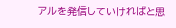アルを発信していければと思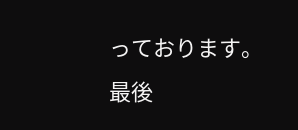っております。
最後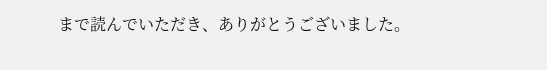まで読んでいただき、ありがとうございました。